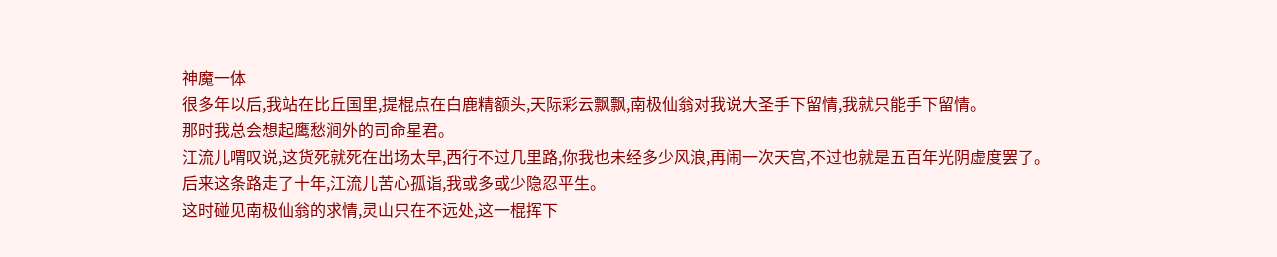神魔一体
很多年以后,我站在比丘国里,提棍点在白鹿精额头,天际彩云飘飘,南极仙翁对我说大圣手下留情,我就只能手下留情。
那时我总会想起鹰愁涧外的司命星君。
江流儿喟叹说,这货死就死在出场太早,西行不过几里路,你我也未经多少风浪,再闹一次天宫,不过也就是五百年光阴虚度罢了。
后来这条路走了十年,江流儿苦心孤诣,我或多或少隐忍平生。
这时碰见南极仙翁的求情,灵山只在不远处,这一棍挥下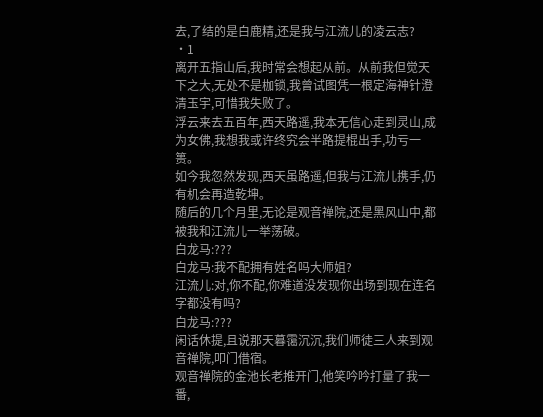去,了结的是白鹿精,还是我与江流儿的凌云志?
·1
离开五指山后,我时常会想起从前。从前我但觉天下之大,无处不是枷锁,我曾试图凭一根定海神针澄清玉宇,可惜我失败了。
浮云来去五百年,西天路遥,我本无信心走到灵山,成为女佛,我想我或许终究会半路提棍出手,功亏一篑。
如今我忽然发现,西天虽路遥,但我与江流儿携手,仍有机会再造乾坤。
随后的几个月里,无论是观音禅院,还是黑风山中,都被我和江流儿一举荡破。
白龙马:???
白龙马:我不配拥有姓名吗大师姐?
江流儿:对,你不配,你难道没发现你出场到现在连名字都没有吗?
白龙马:???
闲话休提,且说那天暮霭沉沉,我们师徒三人来到观音禅院,叩门借宿。
观音禅院的金池长老推开门,他笑吟吟打量了我一番,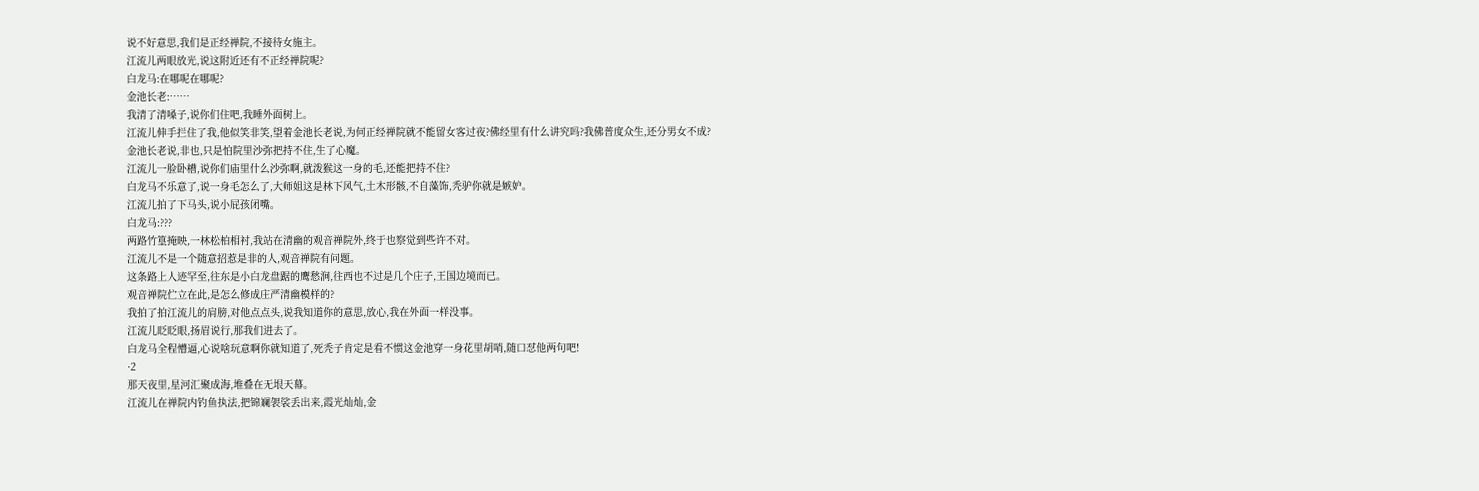说不好意思,我们是正经禅院,不接待女施主。
江流儿两眼放光,说这附近还有不正经禅院呢?
白龙马:在哪呢在哪呢?
金池长老:……
我清了清嗓子,说你们住吧,我睡外面树上。
江流儿伸手拦住了我,他似笑非笑,望着金池长老说,为何正经禅院就不能留女客过夜?佛经里有什么讲究吗?我佛普度众生,还分男女不成?
金池长老说,非也,只是怕院里沙弥把持不住,生了心魔。
江流儿一脸卧槽,说你们庙里什么沙弥啊,就泼猴这一身的毛,还能把持不住?
白龙马不乐意了,说一身毛怎么了,大师姐这是林下风气,土木形骸,不自藻饰,秃驴你就是嫉妒。
江流儿拍了下马头,说小屁孩闭嘴。
白龙马:???
两路竹篁掩映,一林松柏相衬,我站在清幽的观音禅院外,终于也察觉到些许不对。
江流儿不是一个随意招惹是非的人,观音禅院有问题。
这条路上人迹罕至,往东是小白龙盘踞的鹰愁涧,往西也不过是几个庄子,王国边境而已。
观音禅院伫立在此,是怎么修成庄严清幽模样的?
我拍了拍江流儿的肩膀,对他点点头,说我知道你的意思,放心,我在外面一样没事。
江流儿眨眨眼,扬眉说行,那我们进去了。
白龙马全程懵逼,心说啥玩意啊你就知道了,死秃子肯定是看不惯这金池穿一身花里胡哨,随口怼他两句吧!
·2
那天夜里,星河汇聚成海,堆叠在无垠天幕。
江流儿在禅院内钓鱼执法,把锦斓袈裟丢出来,霞光灿灿,金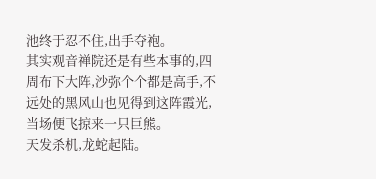池终于忍不住,出手夺袍。
其实观音禅院还是有些本事的,四周布下大阵,沙弥个个都是高手,不远处的黑风山也见得到这阵霞光,当场便飞掠来一只巨熊。
天发杀机,龙蛇起陆。